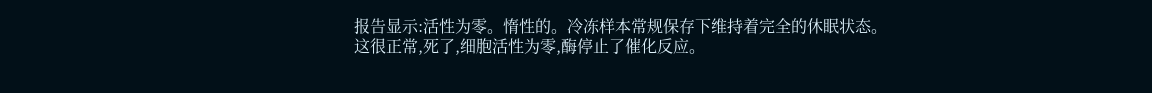报告显示:活性为零。惰性的。冷冻样本常规保存下维持着完全的休眠状态。
这很正常,死了,细胞活性为零,酶停止了催化反应。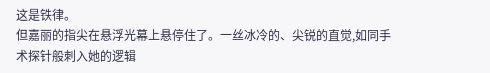这是铁律。
但嘉丽的指尖在悬浮光幕上悬停住了。一丝冰冷的、尖锐的直觉,如同手术探针般刺入她的逻辑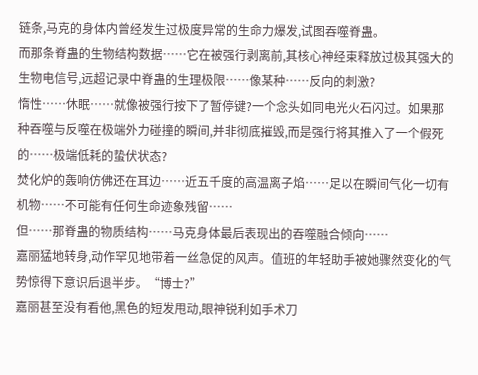链条,马克的身体内曾经发生过极度异常的生命力爆发,试图吞噬脊蛊。
而那条脊蛊的生物结构数据……它在被强行剥离前,其核心神经束释放过极其强大的生物电信号,远超记录中脊蛊的生理极限……像某种……反向的刺激?
惰性……休眠……就像被强行按下了暂停键?一个念头如同电光火石闪过。如果那种吞噬与反噬在极端外力碰撞的瞬间,并非彻底摧毁,而是强行将其推入了一个假死的……极端低耗的蛰伏状态?
焚化炉的轰响仿佛还在耳边……近五千度的高温离子焰……足以在瞬间气化一切有机物……不可能有任何生命迹象残留……
但……那脊蛊的物质结构……马克身体最后表现出的吞噬融合倾向……
嘉丽猛地转身,动作罕见地带着一丝急促的风声。值班的年轻助手被她骤然变化的气势惊得下意识后退半步。“博士?”
嘉丽甚至没有看他,黑色的短发甩动,眼神锐利如手术刀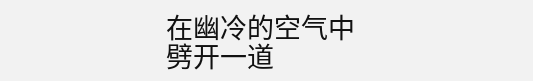在幽冷的空气中劈开一道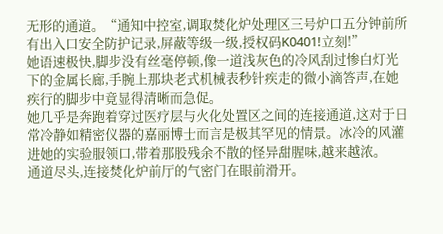无形的通道。“通知中控室,调取焚化炉处理区三号炉口五分钟前所有出入口安全防护记录,屏蔽等级一级,授权码K0401!立刻!”
她语速极快,脚步没有丝毫停顿,像一道浅灰色的冷风刮过惨白灯光下的金属长廊,手腕上那块老式机械表秒针疾走的微小滴答声,在她疾行的脚步中竟显得清晰而急促。
她几乎是奔跑着穿过医疗层与火化处置区之间的连接通道,这对于日常冷静如精密仪器的嘉丽博士而言是极其罕见的情景。冰冷的风灌进她的实验服领口,带着那股残余不散的怪异甜腥味,越来越浓。
通道尽头,连接焚化炉前厅的气密门在眼前滑开。